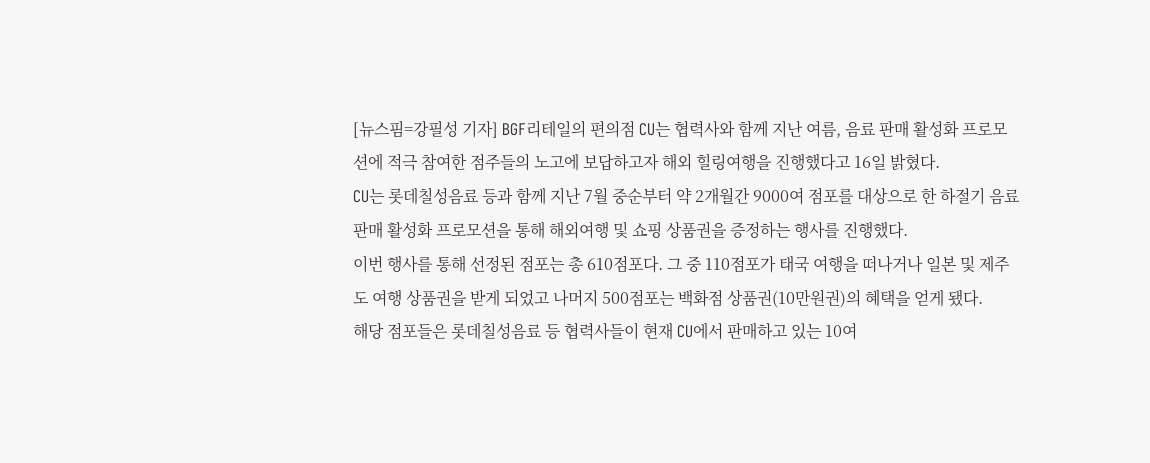[뉴스핌=강필성 기자] BGF리테일의 편의점 CU는 협력사와 함께 지난 여름, 음료 판매 활성화 프로모션에 적극 참여한 점주들의 노고에 보답하고자 해외 힐링여행을 진행했다고 16일 밝혔다.
CU는 롯데칠성음료 등과 함께 지난 7월 중순부터 약 2개월간 9000여 점포를 대상으로 한 하절기 음료 판매 활성화 프로모션을 통해 해외여행 및 쇼핑 상품권을 증정하는 행사를 진행했다.
이번 행사를 통해 선정된 점포는 총 610점포다. 그 중 110점포가 태국 여행을 떠나거나 일본 및 제주도 여행 상품권을 받게 되었고 나머지 500점포는 백화점 상품권(10만원권)의 혜택을 얻게 됐다.
해당 점포들은 롯데칠성음료 등 협력사들이 현재 CU에서 판매하고 있는 10여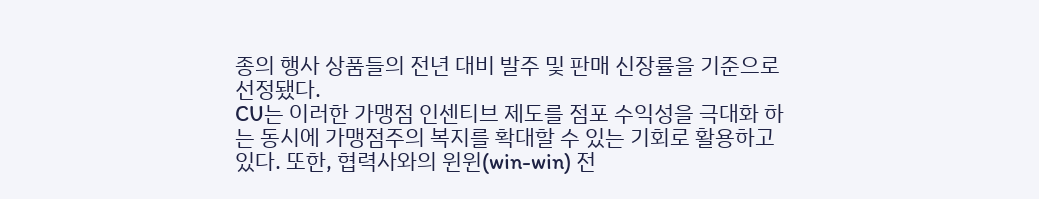종의 행사 상품들의 전년 대비 발주 및 판매 신장률을 기준으로 선정됐다.
CU는 이러한 가맹점 인센티브 제도를 점포 수익성을 극대화 하는 동시에 가맹점주의 복지를 확대할 수 있는 기회로 활용하고 있다. 또한, 협력사와의 윈윈(win-win) 전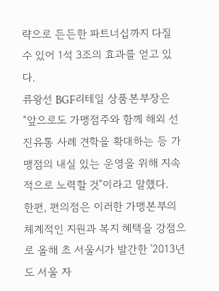략으로 든든한 파트너십까지 다질 수 있어 1석 3조의 효과를 얻고 있다.
류왕선 BGF리테일 상품본부장은 “앞으로도 가맹점주와 함께 해외 선진유통 사례 견학을 확대하는 등 가맹점의 내실 있는 운영을 위해 지속적으로 노력할 것”이라고 말했다.
한편, 편의점은 이러한 가맹본부의 체계적인 지원과 복지 혜택을 강점으로 올해 초 서울시가 발간한 '2013년도 서울 자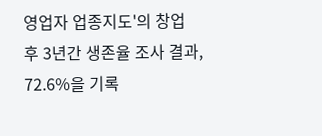영업자 업종지도'의 창업 후 3년간 생존율 조사 결과, 72.6%을 기록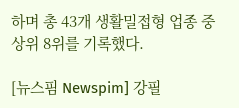하며 총 43개 생활밀접형 업종 중 상위 8위를 기록했다.

[뉴스핌 Newspim] 강필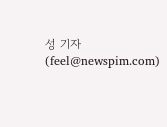성 기자 (feel@newspim.com)